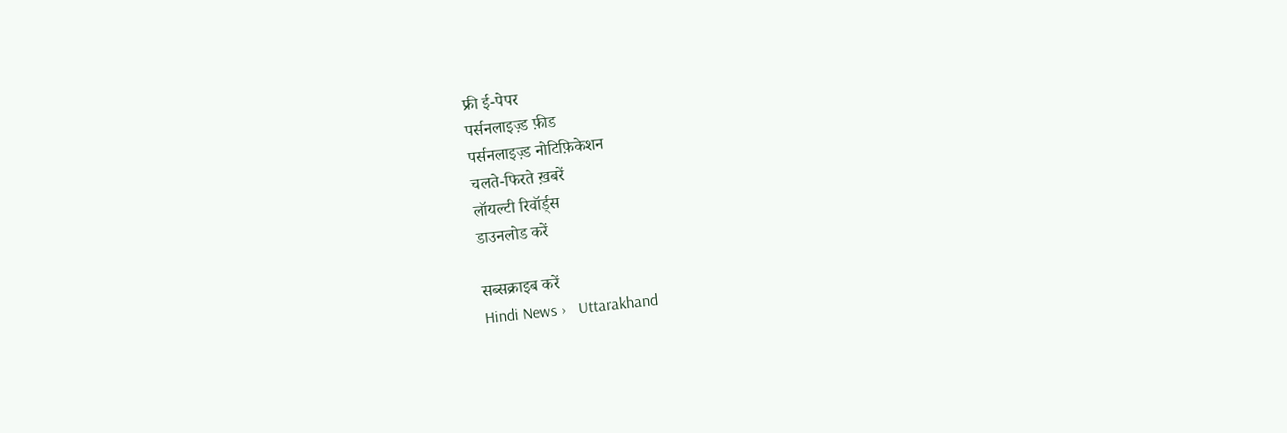फ्री ई-पेपर
पर्सनलाइज़्ड फ़ीड
पर्सनलाइज़्ड नोटिफ़िकेशन
चलते-फिरते ख़बरें
लॉयल्टी रिवॉर्ड्स
डाउनलोड करें

सब्सक्राइब करें
Hindi News ›   Uttarakhand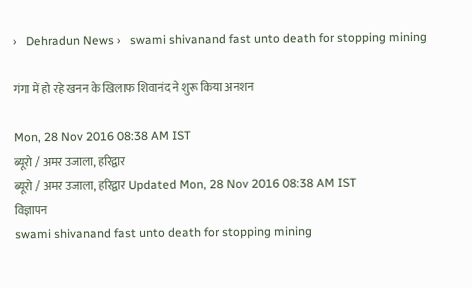›   Dehradun News ›   swami shivanand fast unto death for stopping mining

गंगा में हो रहे खनन के खिलाफ शिवानंद ने शुरू किया अनशन

Mon, 28 Nov 2016 08:38 AM IST
ब्यूरो / अमर उजाला, हरिद्वार
ब्यूरो / अमर उजाला, हरिद्वार Updated Mon, 28 Nov 2016 08:38 AM IST
विज्ञापन
swami shivanand fast unto death for stopping mining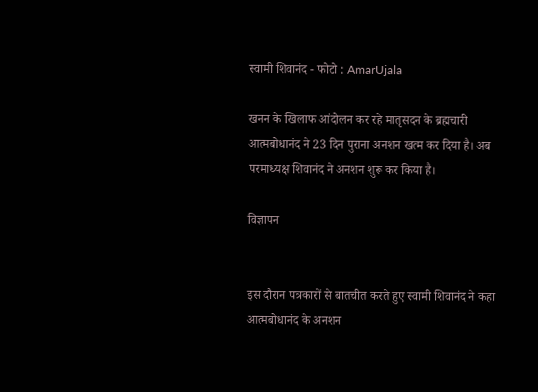स्वामी शिवानंद - फोटो : AmarUjala

खनन के खिलाफ आंदोलन कर रहे मातृसदन के ब्रह्मचारी आत्मबोधानंद ने 23 दिन पुराना अनशन खत्म कर दिया है। अब परमाध्यक्ष शिवानंद ने अनशन शुरू कर किया है।

विज्ञापन


इस दौरान पत्रकारों से बातचीत करते हुए स्वामी शिवानंद ने कहा आत्मबोधानंद के अनशन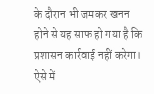के दौरान भी जमकर खनन होने से यह साफ हो गया है कि प्रशासन कार्रवाई नहीं करेगा। ऐसे में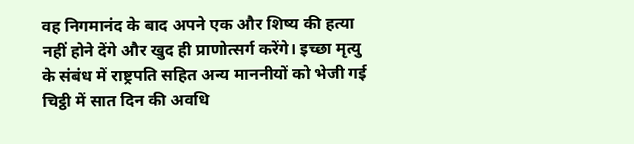वह निगमानंद के बाद अपने एक और शिष्य की हत्या नहीं होने देंगे और खुद ही प्राणोत्सर्ग करेंगे। इच्छा मृत्यु के संबंध में राष्ट्रपति सहित अन्य माननीयों को भेजी गई चिट्ठी में सात दिन की अवधि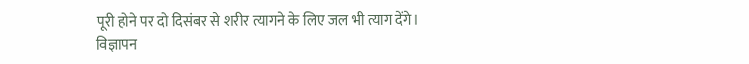पूरी होने पर दो दिसंबर से शरीर त्यागने के लिए जल भी त्याग देंगे।
विज्ञापन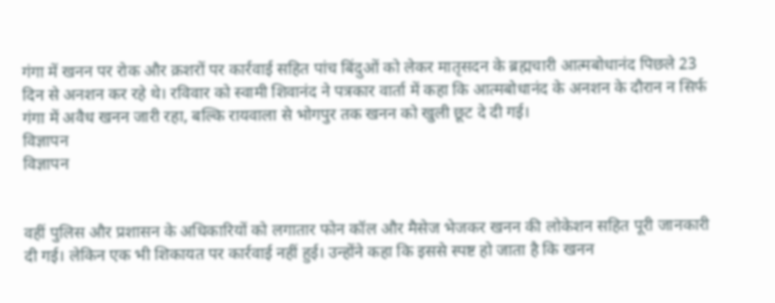गंगा में खनन पर रोक और क्रशरों पर कार्रवाई सहित पांच बिंदुओं को लेकर मातृसदन के ब्रह्मचारी आत्मबोधानंद पिछले 23 दिन से अनशन कर रहे थे। रविवार को स्वामी शिवानंद ने पत्रकार वार्ता में कहा कि आत्मबोधानंद के अनशन के दौरान न सिर्फ गंगा में अवैध खनन जारी रहा, बल्कि रायवाला से भोगपुर तक खनन को खुली छूट दे दी गई।
विज्ञापन
विज्ञापन


वहीं पुलिस और प्रशासन के अधिकारियों को लगातार फोन कॉल और मैसेज भेजकर खनन की लोकेशन सहित पूरी जानकारी दी गई। लेकिन एक भी शिकायत पर कार्रवाई नहीं हुई। उन्होंने कहा कि इससे स्पष्ट हो जाता है कि खनन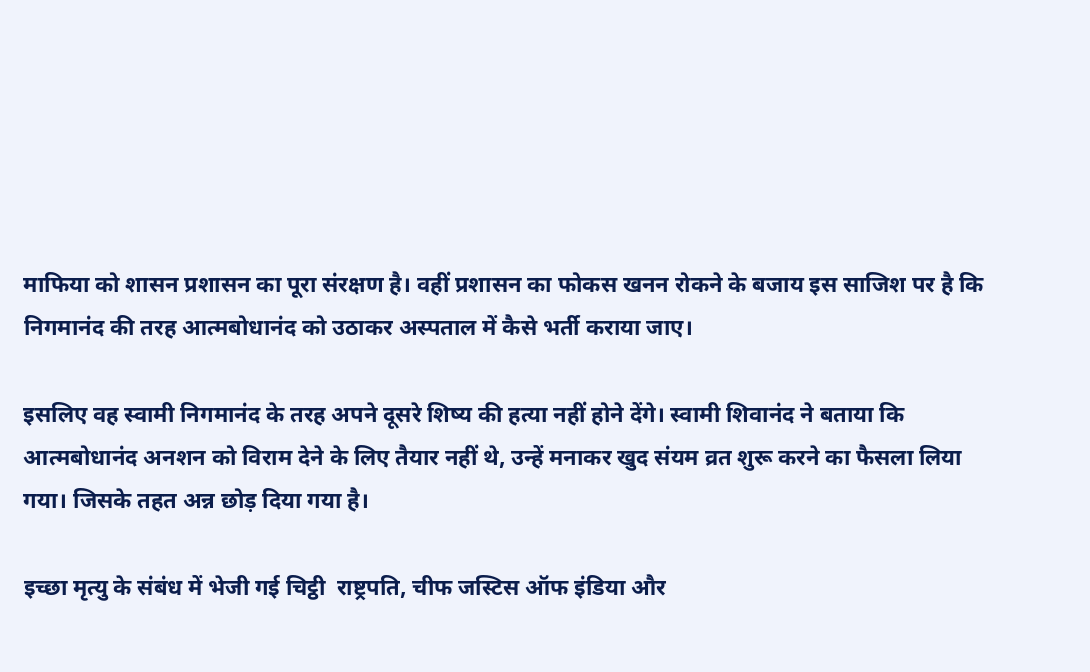माफिया को शासन प्रशासन का पूरा संरक्षण है। वहीं प्रशासन का फोकस खनन रोकने के बजाय इस साजिश पर है कि निगमानंद की तरह आत्मबोधानंद को उठाकर अस्पताल में कैसे भर्ती कराया जाए।

इसलिए वह स्वामी निगमानंद के तरह अपने दूसरे शिष्य की हत्या नहीं होने देंगे। स्वामी शिवानंद ने बताया कि आत्मबोधानंद अनशन को विराम देने के लिए तैयार नहीं थे, उन्हें मनाकर खुद संयम व्रत शुरू करने का फैसला लिया गया। जिसके तहत अन्न छोड़ दिया गया है।

इच्छा मृत्यु के संबंध में भेजी गई चिट्ठी  राष्ट्रपति, चीफ जस्टिस ऑफ इंडिया और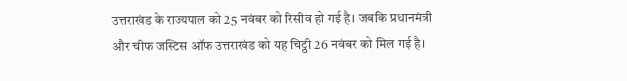उत्तराखंड के राज्यपाल को 25 नवंबर को रिसीव हो गई है। जबकि प्रधानमंत्री और चीफ जस्टिस ऑफ उत्तराखंड को यह चिट्ठी 26 नवंबर को मिल गई है।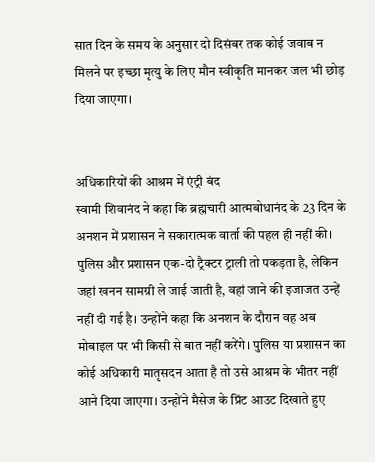सात दिन के समय के अनुसार दो दिसंबर तक कोई जवाब न मिलने पर इच्छा मृत्यु के लिए मौन स्वीकृति मानकर जल भी छोड़ दिया जाएगा।


अधिकारियों की आश्रम में एंट्री बंद
स्वामी शिवानंद ने कहा कि ब्रह्मचारी आत्मबोधानंद के 23 दिन के अनशन में प्रशासन ने सकारात्मक वार्ता की पहल ही नहीं की। पुलिस और प्रशासन एक-दो ट्रैक्टर ट्राली तो पकड़ता है, लेकिन जहां खनन सामग्री ले जाई जाती है, वहां जाने की इजाजत उन्हें नहीं दी गई है। उन्होंने कहा कि अनशन के दौरान वह अब मोबाइल पर भी किसी से बात नहीं करेंगे। पुलिस या प्रशासन का कोई अधिकारी मातृसदन आता है तो उसे आश्रम के भीतर नहीं आने दिया जाएगा। उन्होंने मैसेज के प्रिंट आउट दिखाते हुए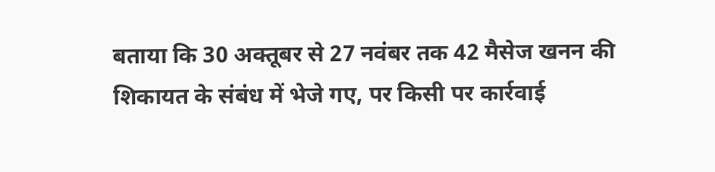बताया कि 30 अक्तूबर से 27 नवंबर तक 42 मैसेज खनन की शिकायत के संबंध में भेजे गए, पर किसी पर कार्रवाई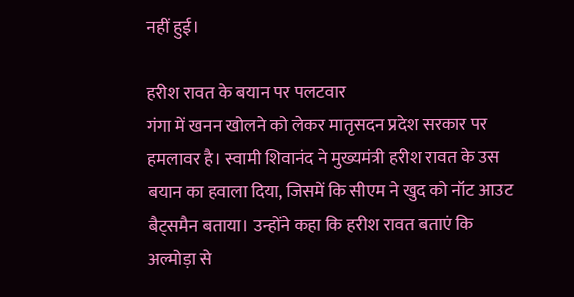नहीं हुई।

हरीश रावत के बयान पर पलटवार
गंगा में खनन खोलने को लेकर मातृसदन प्रदेश सरकार पर हमलावर है। स्वामी शिवानंद ने मुख्यमंत्री हरीश रावत के उस बयान का हवाला दिया, जिसमें कि सीएम ने खुद को नॉट आउट बैट्समैन बताया। उन्होंने कहा कि हरीश रावत बताएं कि अल्मोड़ा से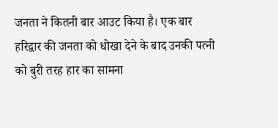जनता ने कितनी बार आउट किया है। एक बार हरिद्वार की जनता को धोखा देने के बाद उनकी पत्नी को बुरी तरह हार का सामना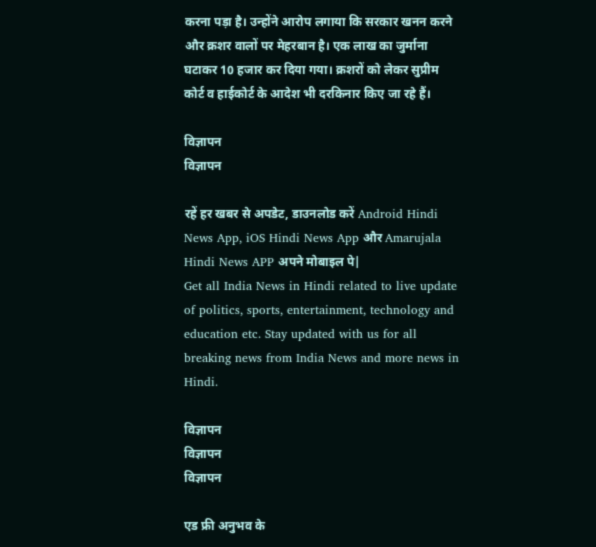करना पड़ा है। उन्होंने आरोप लगाया कि सरकार खनन करने और क्रशर वालों पर मेहरबान है। एक लाख का जुर्माना घटाकर 10 हजार कर दिया गया। क्रशरों को लेकर सुप्रीम कोर्ट व हाईकोर्ट के आदेश भी दरकिनार किए जा रहे हैं।

विज्ञापन
विज्ञापन

रहें हर खबर से अपडेट, डाउनलोड करें Android Hindi News App, iOS Hindi News App और Amarujala Hindi News APP अपने मोबाइल पे|
Get all India News in Hindi related to live update of politics, sports, entertainment, technology and education etc. Stay updated with us for all breaking news from India News and more news in Hindi.

विज्ञापन
विज्ञापन
विज्ञापन

एड फ्री अनुभव के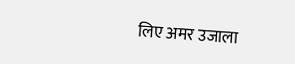लिए अमर उजाला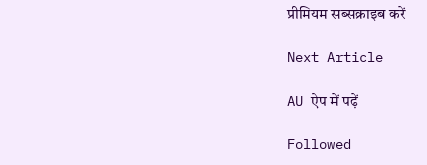प्रीमियम सब्सक्राइब करें

Next Article

AU ऐप में पढ़ें

Followed